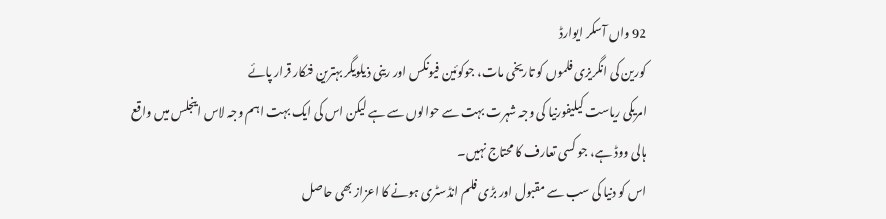92 واں آسکر ایوارڈ
کورین کی انگریزی فلموں کو تاریخی مات، جوکوئین فیونکس اور رینی ذیلویگر بہترین فنکار قرار پائے
امریکی ریاست کیلیفورنیا کی وجہ شہرت بہت سے حوالوں سے ہے لیکن اس کی ایک بہت اہم وجہ لاس اینجلس میں واقع ہالی ووڈ ہے، جو کسی تعارف کا محتاج نہیں۔
اس کو دنیا کی سب سے مقبول اور بڑی فلم انڈسٹری ہونے کا اعزاز بھی حاصل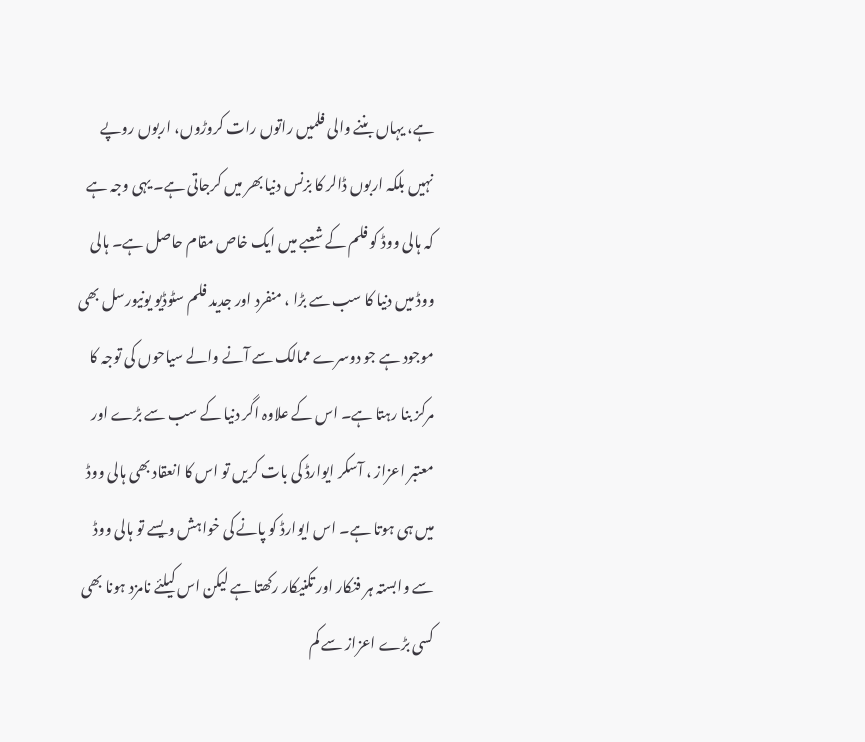ہے، یہاں بننے والی فلمیں راتوں رات کروڑوں، اربوں روپے نہیں بلکہ اربوں ڈالر کا بزنس دنیا بھر میں کرجاتی ہے۔ یہی وجہ ہے کہ ہالی ووڈ کو فلم کے شعبے میں ایک خاص مقام حاصل ہے۔ ہالی ووڈ میں دنیا کا سب سے بڑا ، منفرد اور جدید فلم سٹوڈیو یونیورسل بھی موجود ہے جو دوسرے ممالک سے آنے والے سیاحوں کی توجہ کا مرکز بنا رہتا ہے۔ اس کے علاوہ اگر دنیا کے سب سے بڑے اور معتبر اعزاز ، آسکر ایوارڈ کی بات کریں تو اس کا انعقاد بھی ہالی ووڈ میں ہی ہوتا ہے۔ اس ایوارڈ کو پانے کی خواہش ویسے تو ہالی ووڈ سے وابستہ ہر فنکار اور تکنیکار رکھتا ہے لیکن اس کیلئے نامزد ہونا بھی کسی بڑے اعزاز سے کم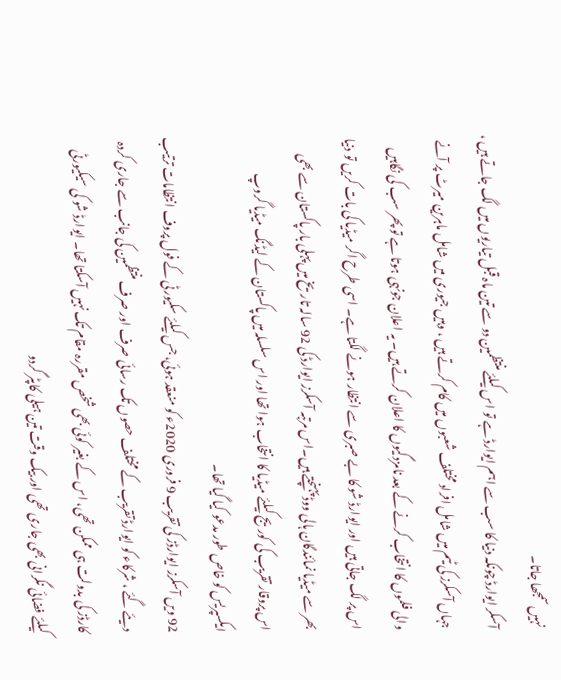نہیں سمجھا جاتا۔
آسکر ایوارڈ چونکہ دنیا کا سب سے اہم ایوارڈ ہے تو اس کیلئے منتظمین دو سے تین ماہ قبل تیاریوں میں لگ جاتے ہیں ، جہاں آسکرز کی ٹیم میں شامل افراد مختلف شعبوں میں کام کرتے ہیں ، وہیں جیوری میں شامل ماہرین میرٹ پر آنے والی فلموں کا انتخاب کرنے کے بعد نامزدگیوں کا اعلان کرتے ہیں۔ یہ اعلان جونہی ہوتا ہے تو پھر سب کی نگاہیں اس پر لگ جاتی ہیں اور ایوارڈ شو کا بے صبری سے انتظار ہونے لگتا ہے۔ اسی طرح اگر میڈیا کی بات کریں تو دنیا بھر سے میڈیا نمائندگان ہالی ووڈ پہنچتے ہیں۔اس مرتبہ آسکرز ایوارڈ کی 92 سالہ تاریخ میں پہلی بار پاکستان سے بھی اس پروقار تقریب کی کوریج کیلئے میڈیا کا انتخاب ہوا تھا اور اس سلسلہ میں پاکستان کے لیڈنگ میڈیا گروپ ایکسپریس کو خاص طور مدعو کیا گیا تھا۔
92 ویں آسکرز ایوارڈز کی تقریب 9 فروری 2020ء کو منعقد ہوئی، جس کیلئے سکیورٹی کے فول پروف انتظامات ترتیب دیئے گئے ، شرکاء کو ایوارڈ تقریب کے مختلف حصوں تک رسائی صرف اور صرف منتظمین کی جانب سے جاری کردہ کارڈز کی بدولت ہی ممکن تھی، اس کے بغیر کوئی بھی شخص مقررہ مقام تک نہیں آسکتا تھا۔ ایوارڈ شو کی سیکیورٹی کیلئے فضائی نگرانی بھی جاری تھی اور بیک وقت تین ہیلی کاپٹر گردو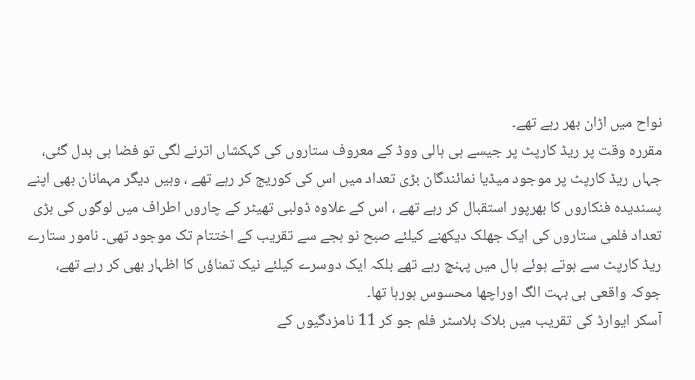نواح میں اڑان بھر رہے تھے۔
مقررہ وقت پر ریڈ کارپٹ پر جیسے ہی ہالی ووڈ کے معروف ستاروں کی کہکشاں اترنے لگی تو فضا ہی بدل گئی، جہاں ریڈ کارپٹ پر موجود میڈیا نمائندگان بڑی تعداد میں اس کی کوریج کر رہے تھے ، وہیں دیگر مہمانان بھی اپنے پسندیدہ فنکاروں کا بھرپور استقبال کر رہے تھے ، اس کے علاوہ ڈولبی تھیٹر کے چاروں اطراف میں لوگوں کی بڑی تعداد فلمی ستاروں کی ایک جھلک دیکھنے کیلئے صبح نو بجے سے تقریب کے اختتام تک موجود تھی۔ نامور ستارے ریڈ کارپٹ سے ہوتے ہوئے ہال میں پہنچ رہے تھے بلکہ ایک دوسرے کیلئے نیک تمناؤں کا اظہار بھی کر رہے تھے، جوکہ واقعی ہی بہت الگ اوراچھا محسوس ہورہا تھا۔
آسکر ایوارڈ کی تقریب میں بلاک بلاسٹر فلم جو کر 11 نامزدگیوں کے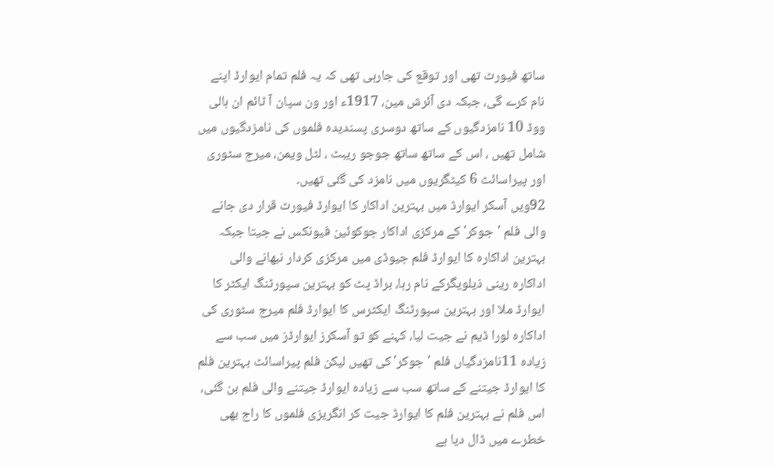ساتھ فیورٹ تھی اور توقع کی جارہی تھی کہ یہ فلم تمام ایوارڈ اپنے نام کرے گی، جبکہ دی آئرش مین، 1917ء اور ون سپان آ ٹائم ان ہالی ووڈ 10 نامزدگیوں کے ساتھ دوسری پسندیدہ فلموں کی نامزدگیوں میں شامل تھیں ، اس کے ساتھ ساتھ جوجو ریبٹ ، لٹل ویمن، میرج سٹوری اور پیراسائٹ 6 کیٹگریوں میں نامزد کی گئی تھیں۔
92ویں آسکر ایوارڈ میں بہترین اداکار کا ایوارڈ فیورٹ قرار دی جانے والی فلم 'جوکر' کے مرکزی اداکار جوکوئین فیونکس نے جیتا جبکہ بہترین اداکارہ کا ایوارڈ فلم جیوڈی میں مرکزی کردار نبھانے والی اداکارہ رینی ذیلویگرکے نام رہا، براڈ پٹ کو بہترین سپورٹنگ ایکٹر کا ایوارڈ ملا اور بہترین سپورٹنگ ایکٹرس کا ایوارڈ فلم میرج سٹوری کی اداکارہ لورا ڈیم نے جیت لیا، کہنے کو تو آسکرز ایوارڈز میں سب سے زیادہ 11نامزدگیاں فلم 'جوکر' کی تھیں لیکن فلم پیراسائٹ بہترین فلم کا ایوارڈ جیتنے کے ساتھ سب سے زیادہ ایوارڈ جیتنے والی فلم بن گئی، اس فلم نے بہترین فلم کا ایوارڈ جیت کر انگریزی فلموں کا راج بھی خطرے میں ڈال دیا ہے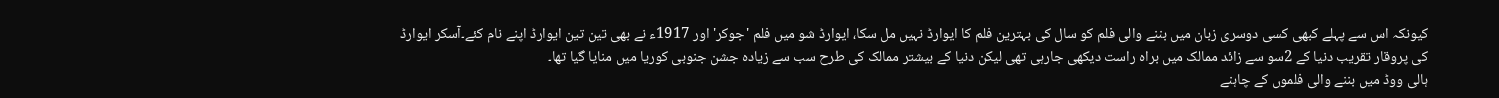کیونکہ اس سے پہلے کبھی کسی دوسری زبان میں بننے والی فلم کو سال کی بہترین فلم کا ایوارڈ نہیں مل سکا، ایوارڈ شو میں فلم 'جوکر' اور 1917ء نے بھی تین تین ایوارڈ اپنے نام کئے۔آسکر ایوارڈ کی پروقار تقریب دنیا کے 2سو سے زائد ممالک میں براہ راست دیکھی جارہی تھی لیکن دنیا کے بیشتر ممالک کی طرح سب سے زیادہ جشن جنوبی کوریا میں منایا گیا تھا۔
ہالی ووڈ میں بننے والی فلموں کے چاہنے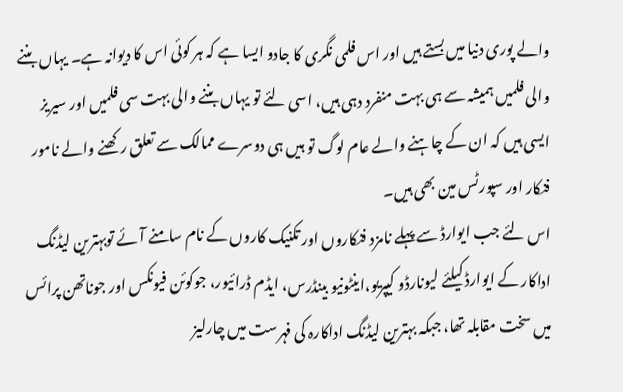والے پوری دنیا میں بستے ہیں اور اس فلمی نگری کا جادو ایسا ہے کہ ہر کوئی اس کا دیوانہ ہے۔ یہاں بننے والی فلمیں ہمیشہ سے ہی بہت منفرد دہی ہیں، اسی لئے تو یہاں بننے والی بہت سی فلمیں اور سیریز ایسی ہیں کہ ان کے چاہنے والے عام لوگ تو ہیں ہی دوسرے ممالک سے تعلق رکھنے والے نامور فنکار اور سپورٹس مین بھی ہیں۔
اس لئے جب ایوارڈ سے پہلے نامزد فنکاروں اور تکنیک کاروں کے نام سامنے آئے توبہترین لیڈنگ اداکار کے ایوارڈ کیلئے لیونارڈو کیپریو،اینٹونیو بینڈرس، ایڈم ڈرائیور، جوکوئن فیونکس اور جوناتھن پرائس میں سخت مقابلہ تھا، جبکہ بہترین لیڈنگ اداکارہ کی فہرست میں چارلیز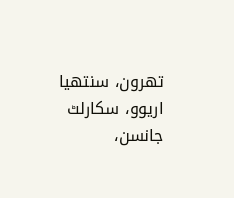تھرون، سنتھیا اریوو، سکارلٹ جانسن،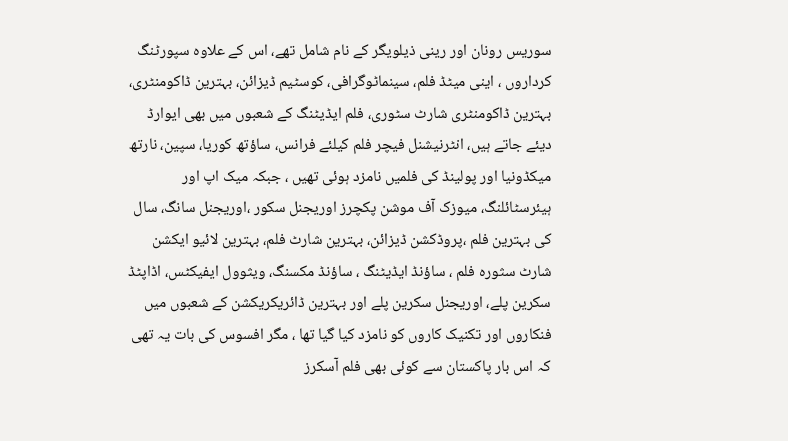سوریس رونان اور رینی ذیلویگر کے نام شامل تھے، اس کے علاوہ سپورٹنگ کرداروں ، اینی میٹڈ فلم، سینماٹوگرافی، کوسٹیم ڈیزائن، بہترین ڈاکومنٹری، بہترین ڈاکومنٹری شارٹ سٹوری، فلم ایڈیٹنگ کے شعبوں میں بھی ایوارڈ دیئے جاتے ہیں، انٹرنیشنل فیچر فلم کیلئے فرانس، ساؤتھ کوریا، سپین، نارتھ میکڈونیا اور پولینڈ کی فلمیں نامزد ہوئی تھیں ، جبکہ میک اپ اور ہیئرسٹائلنگ، میوزک آف موشن پکچرز اوریجنل سکور ،اوریجنل سانگ، سال کی بہترین فلم ،پروڈکشن ڈیزائن، بہترین شارٹ فلم، بہترین لائیو ایکشن شارٹ سثورہ فلم ، ساؤنڈ ایڈیٹنگ ، ساؤنڈ مکسنگ، ویثوول ایفیکٹس، اڈاپٹڈ سکرین پلے، اوریجنل سکرین پلے اور بہترین ڈائریکریکشن کے شعبوں میں فنکاروں اور تکنیک کاروں کو نامزد کیا گیا تھا ، مگر افسوس کی بات یہ تھی کہ اس بار پاکستان سے کوئی بھی فلم آسکرز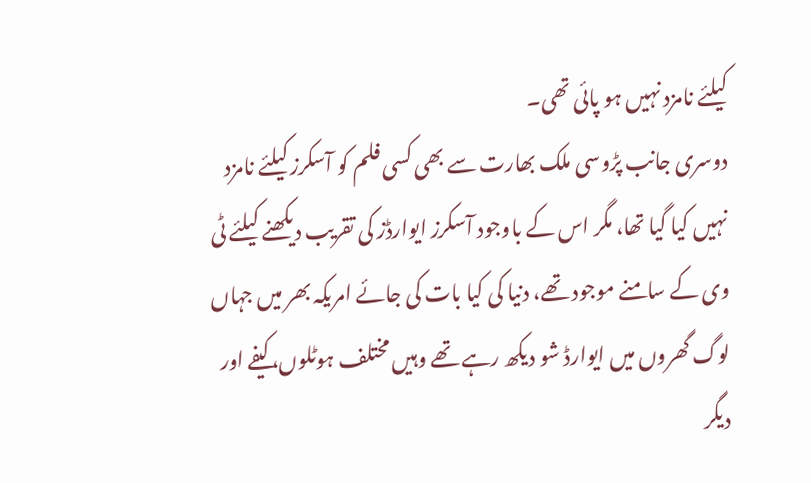کیلئے نامزد نہیں ہو پائی تھی۔
دوسری جانب پڑوسی ملک بھارت سے بھی کسی فلم کو آسکرز کیلئے نامزد نہیں کیا گیا تھا، مگر اس کے باوجود آسکرز ایوارڈز کی تقریب دیکھنے کیلئے ٹی وی کے سامنے موجود تھے، دنیا کی کیا بات کی جائے امریکہ بھر میں جہاں لوگ گھروں میں ایوارڈ شو دیکھ رہے تھے وہیں مختلف ہوٹلوں، کیفے اور دیگر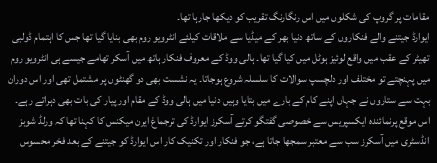مقامات پر گروپ کی شکلوں میں اس رنگارنگ تقریب کو دیکھا جارہا تھا۔
ایوارڈ جیتنے والے فنکاروں کے ساتھ دنیا بھر کے میڈیا سے ملاقات کیلئے انٹرویو روم بھی بنایا گیا تھا جس کا اہتمام ڈولبی تھیٹر کے عقب میں واقع لوئیز ہوٹل میں کیا گیا تھا۔ ہالی ووڈ کے معروف فنکار ہاتھ میں آسکر تھامے جیسے ہی انٹرویو روم میں پہنچتے تو مختلف اور دلچسپ سوالات کا سلسلہ شروع ہوجاتا۔ یہ نشست بھی دو گھنٹوں پر مشتمل تھی اور اس دوران بہت سے ستاروں نے جہاں اپنے کام کے بارے میں بتایا وہیں دنیا میں ہالی ووڈ کے مقام اور پیار کی بات بھی دہراتے رہے۔
اس موقع پرنمائندہ ایکسپریس سے خصوصی گفتگو کرتے آسکرز ایوارڈ کی ترجماغ ایرن میکنس کا کہنا تھا کہ ورلڈ شوبز انڈسٹری میں آسکرز سب سے معتبر سمجھا جاتا ہے، جو فنکار اور تکنیک کار اس ایوارڈ کو جیتنے کے بعد فخر محسوس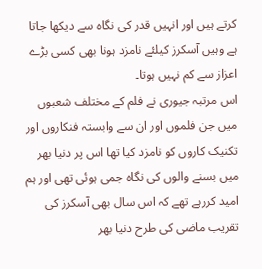کرتے ہیں اور انہیں قدر کی نگاہ سے دیکھا جاتا ہے وہیں آسکرز کیلئے نامزد ہونا بھی کسی بڑے اعزاز سے کم نہیں ہوتا۔
اس مرتبہ جیوری نے فلم کے مختلف شعبوں میں جن فلموں اور ان سے وابستہ فنکاروں اور تکنیک کاروں کو نامزد کیا تھا اس پر دنیا بھر میں بسنے والوں کی نگاہ جمی ہوئی تھی اور ہم امید کررہے تھے کہ اس سال بھی آسکرز کی تقریب ماضی کی طرح دنیا بھر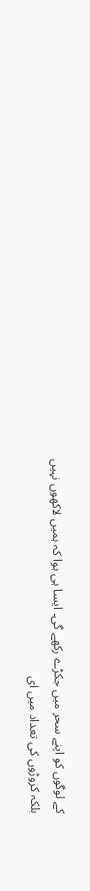کے لوگوں کو اپنے سحر میں جکڑے رکھے گی۔ ایسا ہی ہوا کہ ہمیں لاکھوں نہیں بلکہ کروڑوں کی تعداد میں ای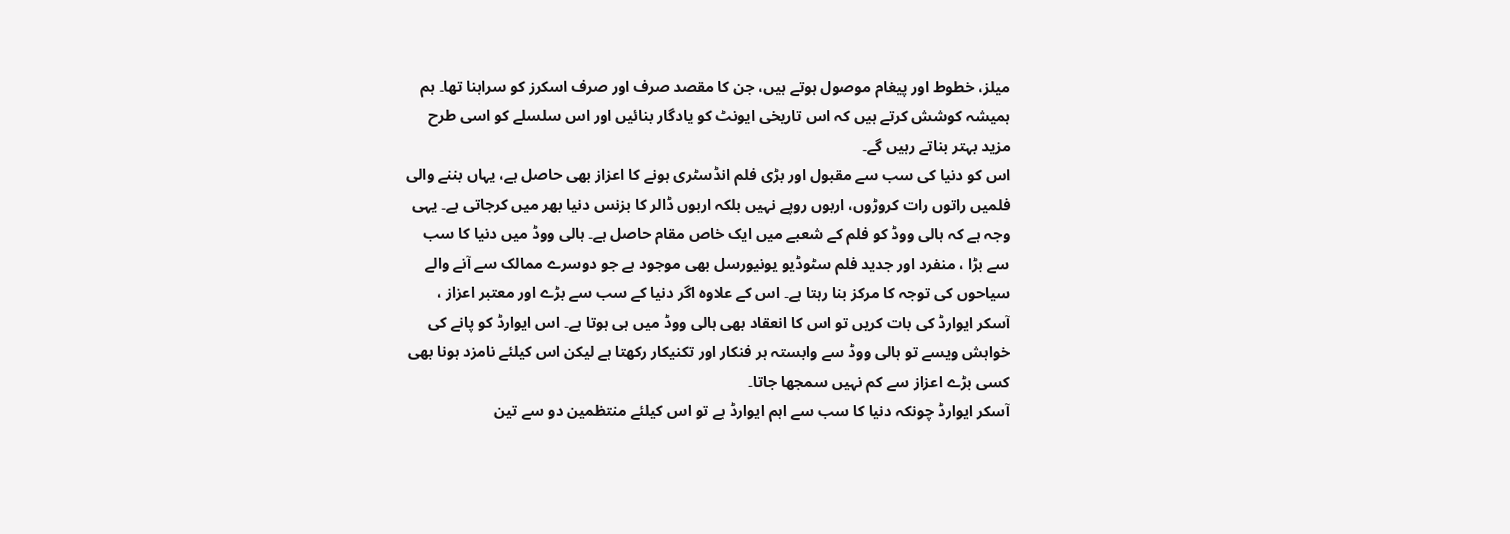میلز، خطوط اور پیغام موصول ہوتے ہیں، جن کا مقصد صرف اور صرف اسکرز کو سراہنا تھا۔ ہم ہمیشہ کوشش کرتے ہیں کہ اس تاریخی ایونٹ کو یادگار بنائیں اور اس سلسلے کو اسی طرح مزید بہتر بناتے رہیں گے۔
اس کو دنیا کی سب سے مقبول اور بڑی فلم انڈسٹری ہونے کا اعزاز بھی حاصل ہے، یہاں بننے والی فلمیں راتوں رات کروڑوں، اربوں روپے نہیں بلکہ اربوں ڈالر کا بزنس دنیا بھر میں کرجاتی ہے۔ یہی وجہ ہے کہ ہالی ووڈ کو فلم کے شعبے میں ایک خاص مقام حاصل ہے۔ ہالی ووڈ میں دنیا کا سب سے بڑا ، منفرد اور جدید فلم سٹوڈیو یونیورسل بھی موجود ہے جو دوسرے ممالک سے آنے والے سیاحوں کی توجہ کا مرکز بنا رہتا ہے۔ اس کے علاوہ اگر دنیا کے سب سے بڑے اور معتبر اعزاز ، آسکر ایوارڈ کی بات کریں تو اس کا انعقاد بھی ہالی ووڈ میں ہی ہوتا ہے۔ اس ایوارڈ کو پانے کی خواہش ویسے تو ہالی ووڈ سے وابستہ ہر فنکار اور تکنیکار رکھتا ہے لیکن اس کیلئے نامزد ہونا بھی کسی بڑے اعزاز سے کم نہیں سمجھا جاتا۔
آسکر ایوارڈ چونکہ دنیا کا سب سے اہم ایوارڈ ہے تو اس کیلئے منتظمین دو سے تین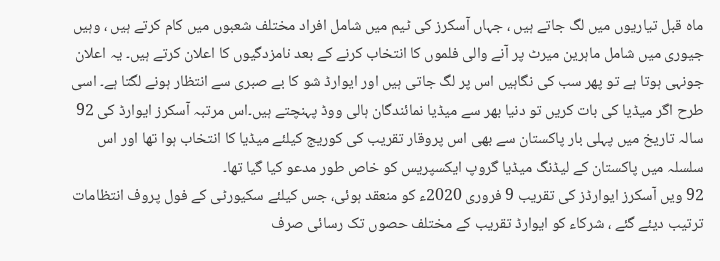ماہ قبل تیاریوں میں لگ جاتے ہیں ، جہاں آسکرز کی ٹیم میں شامل افراد مختلف شعبوں میں کام کرتے ہیں ، وہیں جیوری میں شامل ماہرین میرٹ پر آنے والی فلموں کا انتخاب کرنے کے بعد نامزدگیوں کا اعلان کرتے ہیں۔ یہ اعلان جونہی ہوتا ہے تو پھر سب کی نگاہیں اس پر لگ جاتی ہیں اور ایوارڈ شو کا بے صبری سے انتظار ہونے لگتا ہے۔ اسی طرح اگر میڈیا کی بات کریں تو دنیا بھر سے میڈیا نمائندگان ہالی ووڈ پہنچتے ہیں۔اس مرتبہ آسکرز ایوارڈ کی 92 سالہ تاریخ میں پہلی بار پاکستان سے بھی اس پروقار تقریب کی کوریج کیلئے میڈیا کا انتخاب ہوا تھا اور اس سلسلہ میں پاکستان کے لیڈنگ میڈیا گروپ ایکسپریس کو خاص طور مدعو کیا گیا تھا۔
92 ویں آسکرز ایوارڈز کی تقریب 9 فروری 2020ء کو منعقد ہوئی، جس کیلئے سکیورٹی کے فول پروف انتظامات ترتیب دیئے گئے ، شرکاء کو ایوارڈ تقریب کے مختلف حصوں تک رسائی صرف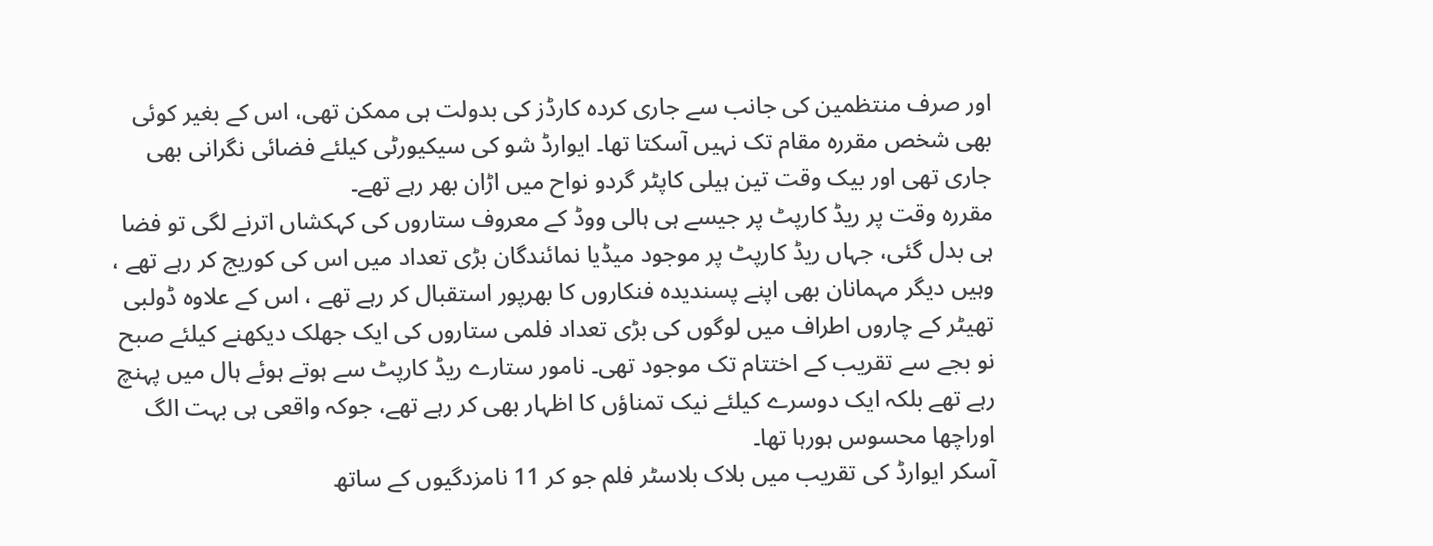اور صرف منتظمین کی جانب سے جاری کردہ کارڈز کی بدولت ہی ممکن تھی، اس کے بغیر کوئی بھی شخص مقررہ مقام تک نہیں آسکتا تھا۔ ایوارڈ شو کی سیکیورٹی کیلئے فضائی نگرانی بھی جاری تھی اور بیک وقت تین ہیلی کاپٹر گردو نواح میں اڑان بھر رہے تھے۔
مقررہ وقت پر ریڈ کارپٹ پر جیسے ہی ہالی ووڈ کے معروف ستاروں کی کہکشاں اترنے لگی تو فضا ہی بدل گئی، جہاں ریڈ کارپٹ پر موجود میڈیا نمائندگان بڑی تعداد میں اس کی کوریج کر رہے تھے ، وہیں دیگر مہمانان بھی اپنے پسندیدہ فنکاروں کا بھرپور استقبال کر رہے تھے ، اس کے علاوہ ڈولبی تھیٹر کے چاروں اطراف میں لوگوں کی بڑی تعداد فلمی ستاروں کی ایک جھلک دیکھنے کیلئے صبح نو بجے سے تقریب کے اختتام تک موجود تھی۔ نامور ستارے ریڈ کارپٹ سے ہوتے ہوئے ہال میں پہنچ رہے تھے بلکہ ایک دوسرے کیلئے نیک تمناؤں کا اظہار بھی کر رہے تھے، جوکہ واقعی ہی بہت الگ اوراچھا محسوس ہورہا تھا۔
آسکر ایوارڈ کی تقریب میں بلاک بلاسٹر فلم جو کر 11 نامزدگیوں کے ساتھ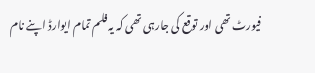فیورٹ تھی اور توقع کی جارہی تھی کہ یہ فلم تمام ایوارڈ اپنے نام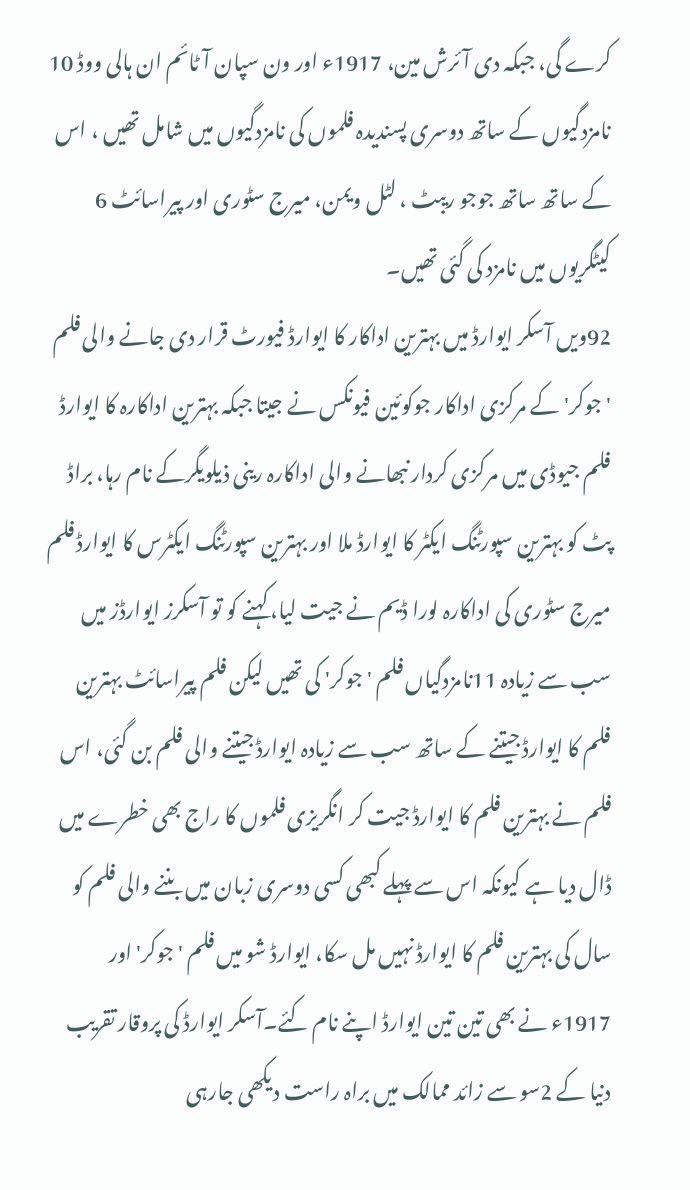کرے گی، جبکہ دی آئرش مین، 1917ء اور ون سپان آ ٹائم ان ہالی ووڈ 10 نامزدگیوں کے ساتھ دوسری پسندیدہ فلموں کی نامزدگیوں میں شامل تھیں ، اس کے ساتھ ساتھ جوجو ریبٹ ، لٹل ویمن، میرج سٹوری اور پیراسائٹ 6 کیٹگریوں میں نامزد کی گئی تھیں۔
92ویں آسکر ایوارڈ میں بہترین اداکار کا ایوارڈ فیورٹ قرار دی جانے والی فلم 'جوکر' کے مرکزی اداکار جوکوئین فیونکس نے جیتا جبکہ بہترین اداکارہ کا ایوارڈ فلم جیوڈی میں مرکزی کردار نبھانے والی اداکارہ رینی ذیلویگرکے نام رہا، براڈ پٹ کو بہترین سپورٹنگ ایکٹر کا ایوارڈ ملا اور بہترین سپورٹنگ ایکٹرس کا ایوارڈ فلم میرج سٹوری کی اداکارہ لورا ڈیم نے جیت لیا، کہنے کو تو آسکرز ایوارڈز میں سب سے زیادہ 11نامزدگیاں فلم 'جوکر' کی تھیں لیکن فلم پیراسائٹ بہترین فلم کا ایوارڈ جیتنے کے ساتھ سب سے زیادہ ایوارڈ جیتنے والی فلم بن گئی، اس فلم نے بہترین فلم کا ایوارڈ جیت کر انگریزی فلموں کا راج بھی خطرے میں ڈال دیا ہے کیونکہ اس سے پہلے کبھی کسی دوسری زبان میں بننے والی فلم کو سال کی بہترین فلم کا ایوارڈ نہیں مل سکا، ایوارڈ شو میں فلم 'جوکر' اور 1917ء نے بھی تین تین ایوارڈ اپنے نام کئے۔آسکر ایوارڈ کی پروقار تقریب دنیا کے 2سو سے زائد ممالک میں براہ راست دیکھی جارہی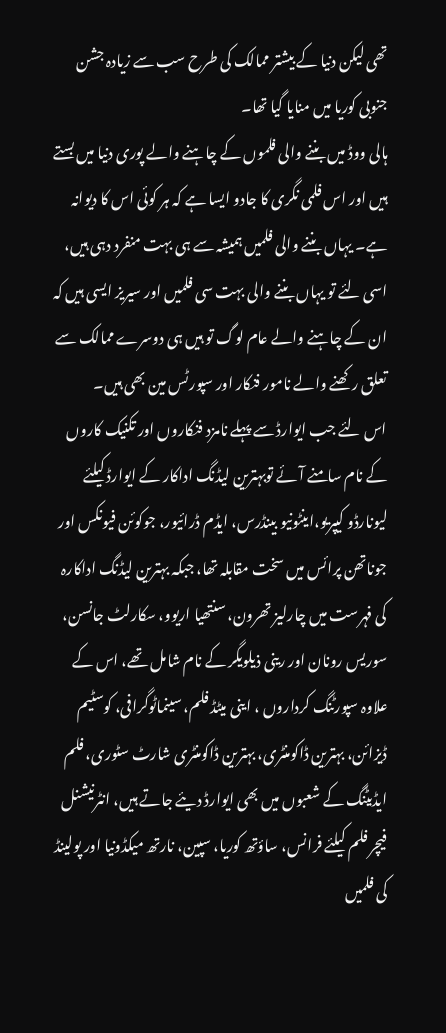تھی لیکن دنیا کے بیشتر ممالک کی طرح سب سے زیادہ جشن جنوبی کوریا میں منایا گیا تھا۔
ہالی ووڈ میں بننے والی فلموں کے چاہنے والے پوری دنیا میں بستے ہیں اور اس فلمی نگری کا جادو ایسا ہے کہ ہر کوئی اس کا دیوانہ ہے۔ یہاں بننے والی فلمیں ہمیشہ سے ہی بہت منفرد دہی ہیں، اسی لئے تو یہاں بننے والی بہت سی فلمیں اور سیریز ایسی ہیں کہ ان کے چاہنے والے عام لوگ تو ہیں ہی دوسرے ممالک سے تعلق رکھنے والے نامور فنکار اور سپورٹس مین بھی ہیں۔
اس لئے جب ایوارڈ سے پہلے نامزد فنکاروں اور تکنیک کاروں کے نام سامنے آئے توبہترین لیڈنگ اداکار کے ایوارڈ کیلئے لیونارڈو کیپریو،اینٹونیو بینڈرس، ایڈم ڈرائیور، جوکوئن فیونکس اور جوناتھن پرائس میں سخت مقابلہ تھا، جبکہ بہترین لیڈنگ اداکارہ کی فہرست میں چارلیز تھرون، سنتھیا اریوو، سکارلٹ جانسن، سوریس رونان اور رینی ذیلویگر کے نام شامل تھے، اس کے علاوہ سپورٹنگ کرداروں ، اینی میٹڈ فلم، سینماٹوگرافی، کوسٹیم ڈیزائن، بہترین ڈاکومنٹری، بہترین ڈاکومنٹری شارٹ سٹوری، فلم ایڈیٹنگ کے شعبوں میں بھی ایوارڈ دیئے جاتے ہیں، انٹرنیشنل فیچر فلم کیلئے فرانس، ساؤتھ کوریا، سپین، نارتھ میکڈونیا اور پولینڈ کی فلمیں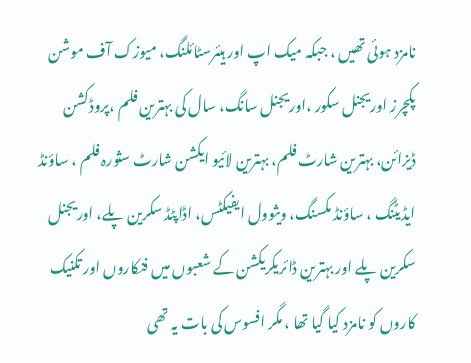نامزد ہوئی تھیں ، جبکہ میک اپ اور ہیئرسٹائلنگ، میوزک آف موشن پکچرز اوریجنل سکور ،اوریجنل سانگ، سال کی بہترین فلم ،پروڈکشن ڈیزائن، بہترین شارٹ فلم، بہترین لائیو ایکشن شارٹ سثورہ فلم ، ساؤنڈ ایڈیٹنگ ، ساؤنڈ مکسنگ، ویثوول ایفیکٹس، اڈاپٹڈ سکرین پلے، اوریجنل سکرین پلے اور بہترین ڈائریکریکشن کے شعبوں میں فنکاروں اور تکنیک کاروں کو نامزد کیا گیا تھا ، مگر افسوس کی بات یہ تھی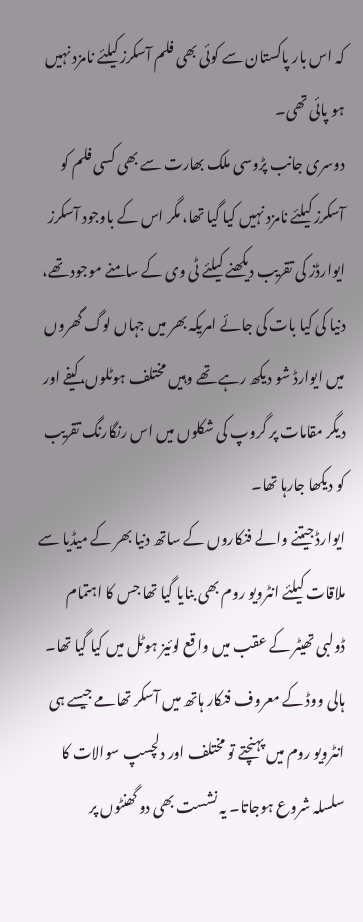کہ اس بار پاکستان سے کوئی بھی فلم آسکرز کیلئے نامزد نہیں ہو پائی تھی۔
دوسری جانب پڑوسی ملک بھارت سے بھی کسی فلم کو آسکرز کیلئے نامزد نہیں کیا گیا تھا، مگر اس کے باوجود آسکرز ایوارڈز کی تقریب دیکھنے کیلئے ٹی وی کے سامنے موجود تھے، دنیا کی کیا بات کی جائے امریکہ بھر میں جہاں لوگ گھروں میں ایوارڈ شو دیکھ رہے تھے وہیں مختلف ہوٹلوں، کیفے اور دیگر مقامات پر گروپ کی شکلوں میں اس رنگارنگ تقریب کو دیکھا جارہا تھا۔
ایوارڈ جیتنے والے فنکاروں کے ساتھ دنیا بھر کے میڈیا سے ملاقات کیلئے انٹرویو روم بھی بنایا گیا تھا جس کا اہتمام ڈولبی تھیٹر کے عقب میں واقع لوئیز ہوٹل میں کیا گیا تھا۔ ہالی ووڈ کے معروف فنکار ہاتھ میں آسکر تھامے جیسے ہی انٹرویو روم میں پہنچتے تو مختلف اور دلچسپ سوالات کا سلسلہ شروع ہوجاتا۔ یہ نشست بھی دو گھنٹوں پر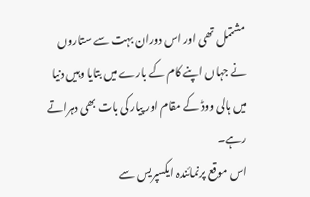مشتمل تھی اور اس دوران بہت سے ستاروں نے جہاں اپنے کام کے بارے میں بتایا وہیں دنیا میں ہالی ووڈ کے مقام اور پیار کی بات بھی دہراتے رہے۔
اس موقع پرنمائندہ ایکسپریس سے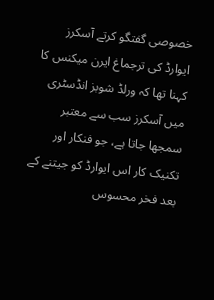خصوصی گفتگو کرتے آسکرز ایوارڈ کی ترجماغ ایرن میکنس کا کہنا تھا کہ ورلڈ شوبز انڈسٹری میں آسکرز سب سے معتبر سمجھا جاتا ہے، جو فنکار اور تکنیک کار اس ایوارڈ کو جیتنے کے بعد فخر محسوس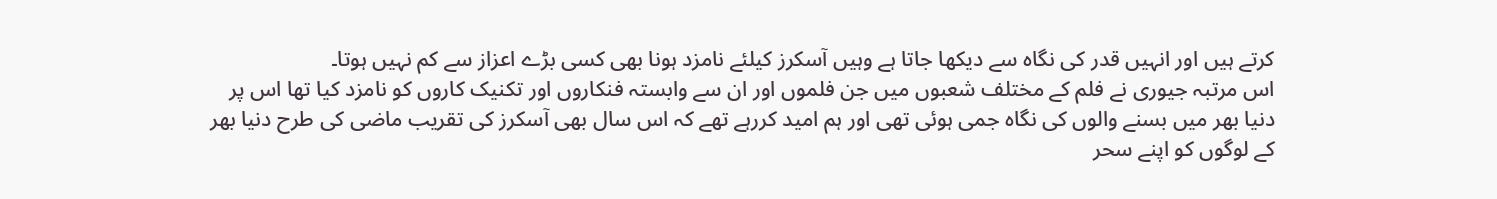کرتے ہیں اور انہیں قدر کی نگاہ سے دیکھا جاتا ہے وہیں آسکرز کیلئے نامزد ہونا بھی کسی بڑے اعزاز سے کم نہیں ہوتا۔
اس مرتبہ جیوری نے فلم کے مختلف شعبوں میں جن فلموں اور ان سے وابستہ فنکاروں اور تکنیک کاروں کو نامزد کیا تھا اس پر دنیا بھر میں بسنے والوں کی نگاہ جمی ہوئی تھی اور ہم امید کررہے تھے کہ اس سال بھی آسکرز کی تقریب ماضی کی طرح دنیا بھر کے لوگوں کو اپنے سحر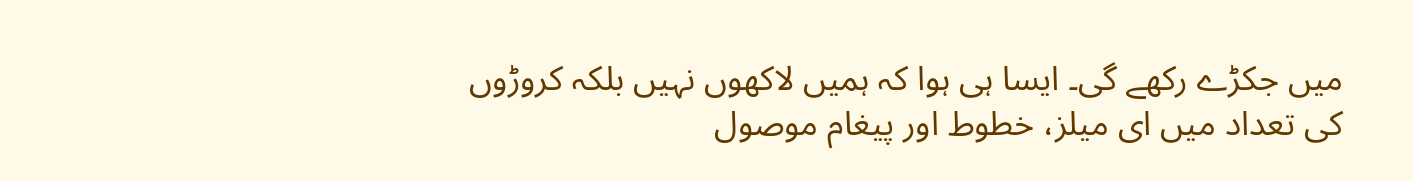میں جکڑے رکھے گی۔ ایسا ہی ہوا کہ ہمیں لاکھوں نہیں بلکہ کروڑوں کی تعداد میں ای میلز، خطوط اور پیغام موصول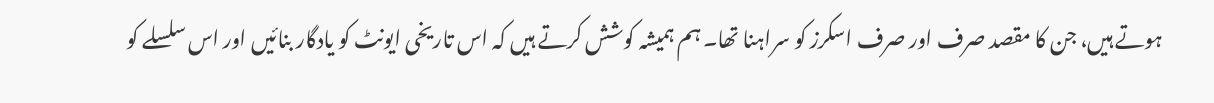ہوتے ہیں، جن کا مقصد صرف اور صرف اسکرز کو سراہنا تھا۔ ہم ہمیشہ کوشش کرتے ہیں کہ اس تاریخی ایونٹ کو یادگار بنائیں اور اس سلسلے کو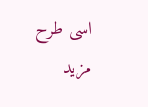اسی طرح مزید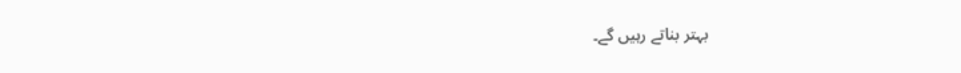بہتر بناتے رہیں گے۔